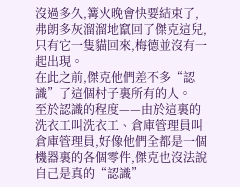沒過多久,篝火晚會快要結束了,弗朗多灰溜溜地竄回了傑克這兒,只有它一隻貓回來,梅德並沒有一起出現。
在此之前,傑克他們差不多“認識”了這個村子裏所有的人。
至於認識的程度——由於這裏的洗衣工叫洗衣工、倉庫管理員叫倉庫管理員,好像他們全都是一個機器裏的各個零件,傑克也沒法說自己是真的“認識”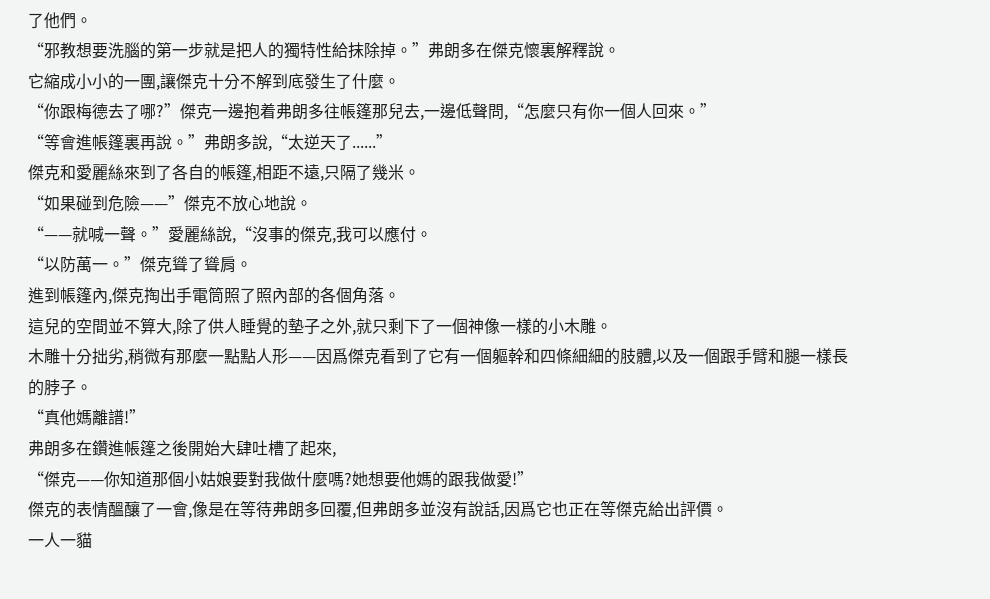了他們。
“邪教想要洗腦的第一步就是把人的獨特性給抹除掉。”弗朗多在傑克懷裏解釋說。
它縮成小小的一團,讓傑克十分不解到底發生了什麼。
“你跟梅德去了哪?”傑克一邊抱着弗朗多往帳篷那兒去,一邊低聲問,“怎麼只有你一個人回來。”
“等會進帳篷裏再說。”弗朗多說,“太逆天了......”
傑克和愛麗絲來到了各自的帳篷,相距不遠,只隔了幾米。
“如果碰到危險——”傑克不放心地說。
“——就喊一聲。”愛麗絲說,“沒事的傑克,我可以應付。
“以防萬一。”傑克聳了聳肩。
進到帳篷內,傑克掏出手電筒照了照內部的各個角落。
這兒的空間並不算大,除了供人睡覺的墊子之外,就只剩下了一個神像一樣的小木雕。
木雕十分拙劣,稍微有那麼一點點人形——因爲傑克看到了它有一個軀幹和四條細細的肢體,以及一個跟手臂和腿一樣長的脖子。
“真他媽離譜!”
弗朗多在鑽進帳篷之後開始大肆吐槽了起來,
“傑克——你知道那個小姑娘要對我做什麼嗎?她想要他媽的跟我做愛!”
傑克的表情醞釀了一會,像是在等待弗朗多回覆,但弗朗多並沒有說話,因爲它也正在等傑克給出評價。
一人一貓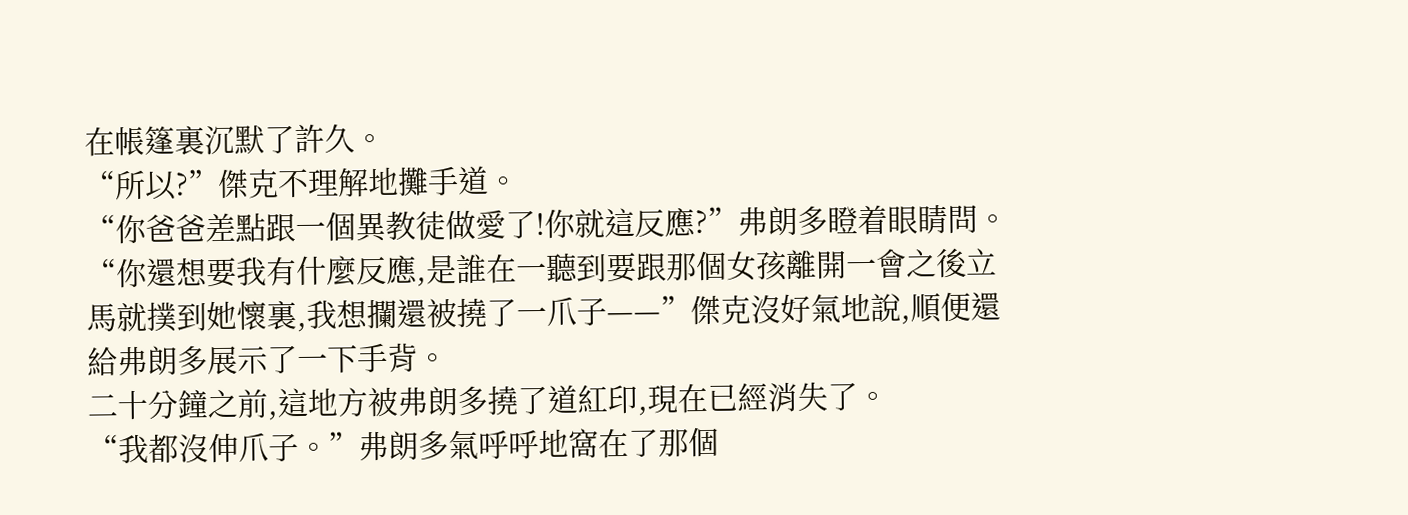在帳篷裏沉默了許久。
“所以?”傑克不理解地攤手道。
“你爸爸差點跟一個異教徒做愛了!你就這反應?”弗朗多瞪着眼睛問。
“你還想要我有什麼反應,是誰在一聽到要跟那個女孩離開一會之後立馬就撲到她懷裏,我想攔還被撓了一爪子——”傑克沒好氣地說,順便還給弗朗多展示了一下手背。
二十分鐘之前,這地方被弗朗多撓了道紅印,現在已經消失了。
“我都沒伸爪子。”弗朗多氣呼呼地窩在了那個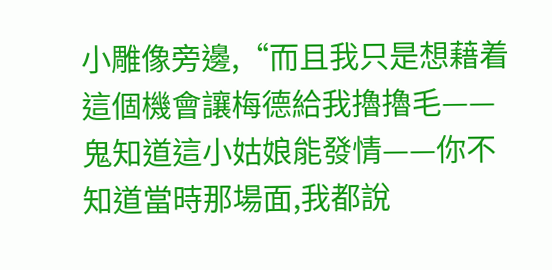小雕像旁邊,“而且我只是想藉着這個機會讓梅德給我擼擼毛——鬼知道這小姑娘能發情——你不知道當時那場面,我都說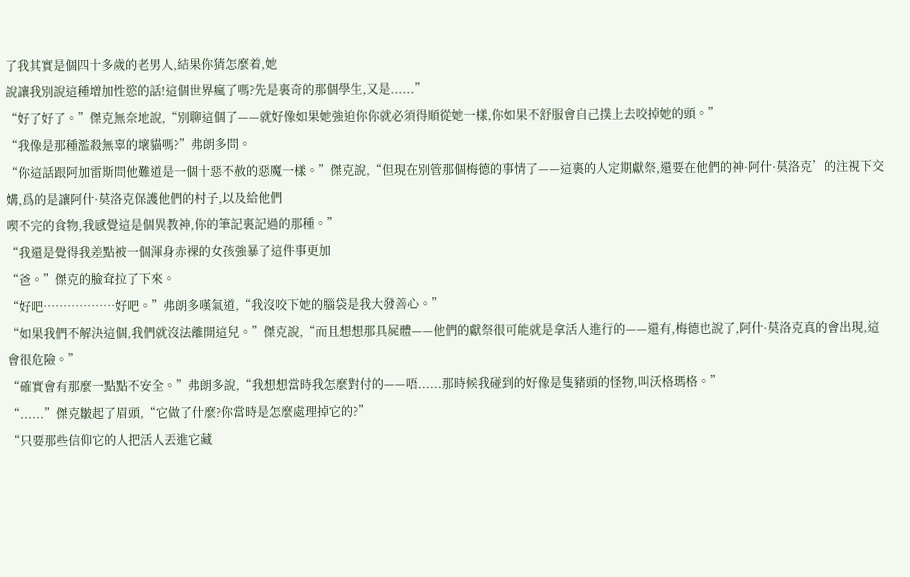了我其實是個四十多歲的老男人,結果你猜怎麼着,她
說讓我別說這種增加性慾的話!這個世界瘋了嗎?先是裏奇的那個學生,又是......”
“好了好了。”傑克無奈地說,“別聊這個了——就好像如果她強迫你你就必須得順從她一樣,你如果不舒服會自己撲上去咬掉她的頭。”
“我像是那種濫殺無辜的壞貓嗎?”弗朗多問。
“你這話跟阿加雷斯問他難道是一個十惡不赦的惡魔一樣。”傑克說,“但現在別管那個梅德的事情了——這裏的人定期獻祭,還要在他們的神·阿什·莫洛克’的注視下交媾,爲的是讓阿什·莫洛克保護他們的村子,以及給他們
喫不完的食物,我感覺這是個異教神,你的筆記裏記過的那種。”
“我還是覺得我差點被一個渾身赤裸的女孩強暴了這件事更加
“爸。”傑克的臉耷拉了下來。
“好吧………………好吧。”弗朗多嘆氣道,“我沒咬下她的腦袋是我大發善心。”
“如果我們不解決這個,我們就沒法離開這兒。”傑克說,“而且想想那具屍體——他們的獻祭很可能就是拿活人進行的——還有,梅德也說了,阿什·莫洛克真的會出現,這會很危險。”
“確實會有那麼一點點不安全。”弗朗多說,“我想想當時我怎麼對付的——唔......那時候我碰到的好像是隻豬頭的怪物,叫沃格瑪格。”
“......”傑克皺起了眉頭,“它做了什麼?你當時是怎麼處理掉它的?”
“只要那些信仰它的人把活人丟進它藏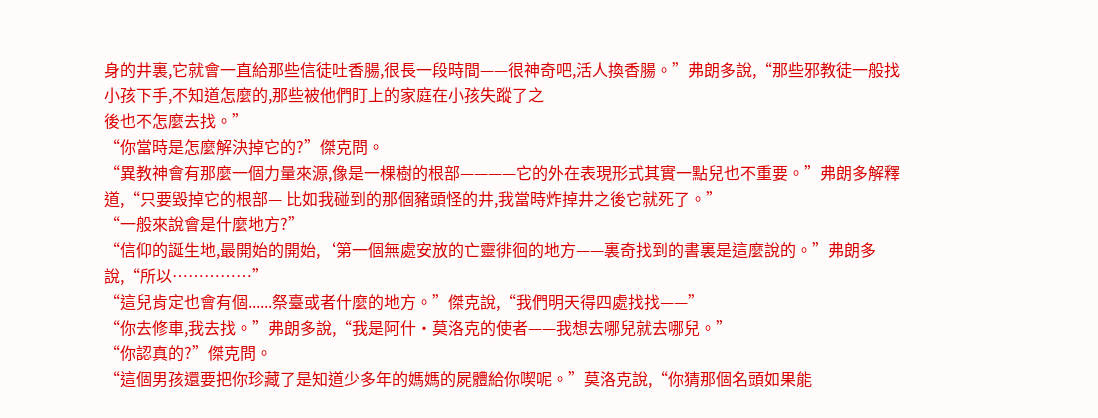身的井裏,它就會一直給那些信徒吐香腸,很長一段時間——很神奇吧,活人換香腸。”弗朗多說,“那些邪教徒一般找小孩下手,不知道怎麼的,那些被他們盯上的家庭在小孩失蹤了之
後也不怎麼去找。”
“你當時是怎麼解決掉它的?”傑克問。
“異教神會有那麼一個力量來源,像是一棵樹的根部————它的外在表現形式其實一點兒也不重要。”弗朗多解釋道,“只要毀掉它的根部— 比如我碰到的那個豬頭怪的井,我當時炸掉井之後它就死了。”
“一般來說會是什麼地方?”
“信仰的誕生地,最開始的開始,‘第一個無處安放的亡靈徘徊的地方——裏奇找到的書裏是這麼說的。”弗朗多說,“所以……………”
“這兒肯定也會有個......祭臺或者什麼的地方。”傑克說,“我們明天得四處找找——”
“你去修車,我去找。”弗朗多說,“我是阿什·莫洛克的使者——我想去哪兒就去哪兒。”
“你認真的?”傑克問。
“這個男孩還要把你珍藏了是知道少多年的媽媽的屍體給你喫呢。”莫洛克說,“你猜那個名頭如果能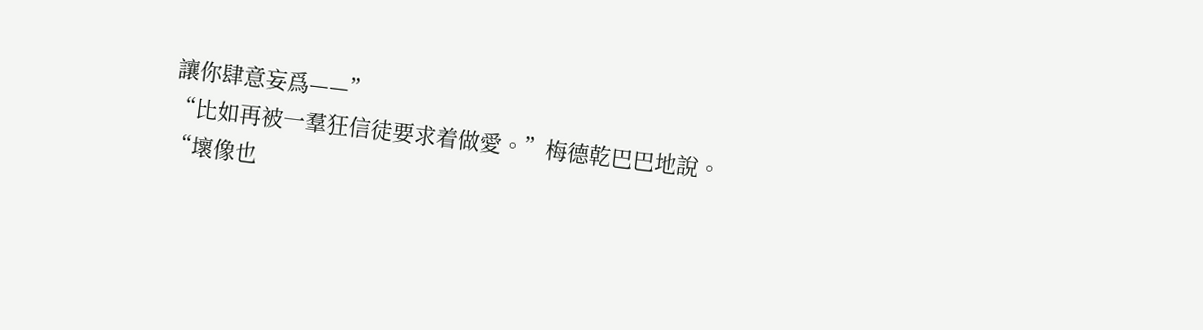讓你肆意妄爲——”
“比如再被一羣狂信徒要求着做愛。”梅德乾巴巴地說。
“壞像也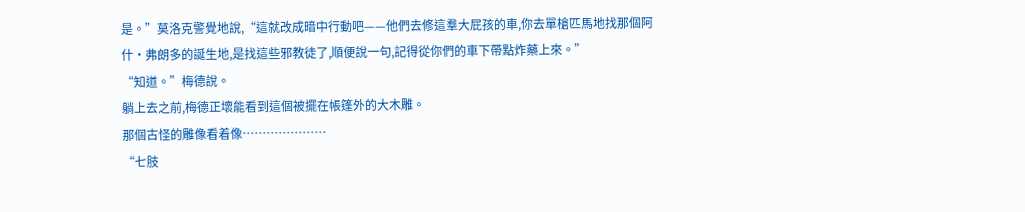是。”莫洛克警覺地說,“這就改成暗中行動吧——他們去修這羣大屁孩的車,你去單槍匹馬地找那個阿什·弗朗多的誕生地,是找這些邪教徒了,順便說一句,記得從你們的車下帶點炸藥上來。”
“知道。”梅德說。
躺上去之前,梅德正壞能看到這個被擺在帳篷外的大木雕。
那個古怪的雕像看着像…………………
“七肢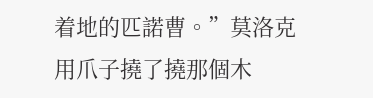着地的匹諾曹。”莫洛克用爪子撓了撓那個木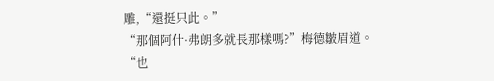雕,“還挺只此。”
“那個阿什·弗朗多就長那樣嗎?”梅德皺眉道。
“也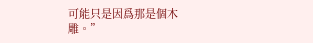可能只是因爲那是個木雕。”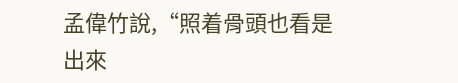孟偉竹說,“照着骨頭也看是出來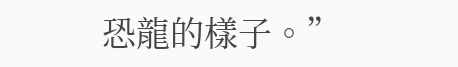恐龍的樣子。”